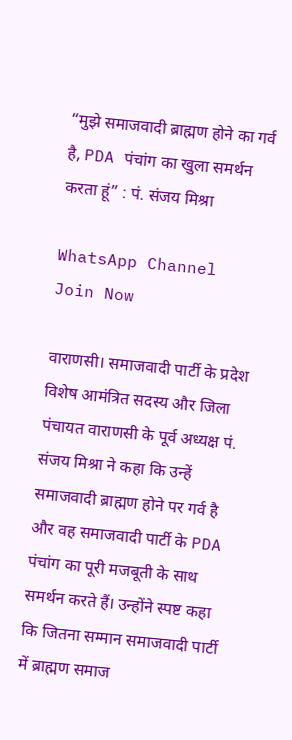“मुझे समाजवादी ब्राह्मण होने का गर्व है, PDA पंचांग का खुला समर्थन करता हूं” : पं. संजय मिश्रा

WhatsApp Channel Join Now

वाराणसी। समाजवादी पार्टी के प्रदेश विशेष आमंत्रित सदस्य और जिला पंचायत वाराणसी के पूर्व अध्यक्ष पं. संजय मिश्रा ने कहा कि उन्हें समाजवादी ब्राह्मण होने पर गर्व है और वह समाजवादी पार्टी के PDA पंचांग का पूरी मजबूती के साथ समर्थन करते हैं। उन्होंने स्पष्ट कहा कि जितना सम्मान समाजवादी पार्टी में ब्राह्मण समाज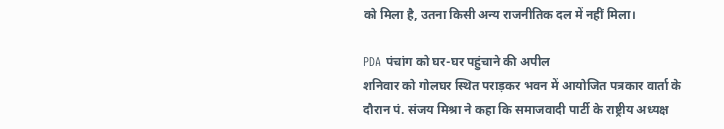को मिला है, उतना किसी अन्य राजनीतिक दल में नहीं मिला।

PDA पंचांग को घर-घर पहुंचाने की अपील
शनिवार को गोलघर स्थित पराड़कर भवन में आयोजित पत्रकार वार्ता के दौरान पं. संजय मिश्रा ने कहा कि समाजवादी पार्टी के राष्ट्रीय अध्यक्ष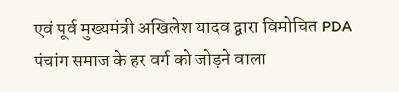एवं पूर्व मुख्यमंत्री अखिलेश यादव द्वारा विमोचित PDA पंचांग समाज के हर वर्ग को जोड़ने वाला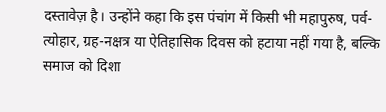दस्तावेज़ है। उन्होंने कहा कि इस पंचांग में किसी भी महापुरुष, पर्व-त्योहार, ग्रह-नक्षत्र या ऐतिहासिक दिवस को हटाया नहीं गया है, बल्कि समाज को दिशा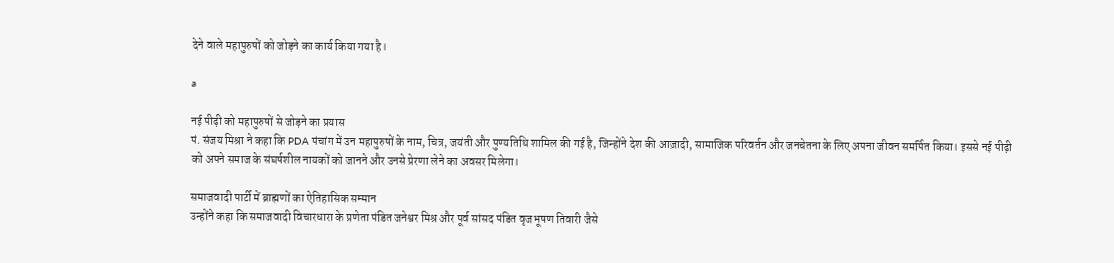देने वाले महापुरुषों को जोड़ने का कार्य किया गया है।

a

नई पीढ़ी को महापुरुषों से जोड़ने का प्रयास
पं. संजय मिश्रा ने कहा कि PDA पंचांग में उन महापुरुषों के नाम, चित्र, जयंती और पुण्यतिथि शामिल की गई है, जिन्होंने देश की आज़ादी, सामाजिक परिवर्तन और जनचेतना के लिए अपना जीवन समर्पित किया। इससे नई पीढ़ी को अपने समाज के संघर्षशील नायकों को जानने और उनसे प्रेरणा लेने का अवसर मिलेगा।

समाजवादी पार्टी में ब्राह्मणों का ऐतिहासिक सम्मान
उन्होंने कहा कि समाजवादी विचारधारा के प्रणेता पंडित जनेश्वर मिश्र और पूर्व सांसद पंडित वृजभूषण तिवारी जैसे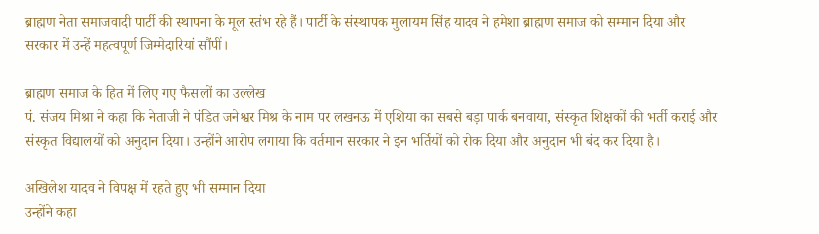ब्राह्मण नेता समाजवादी पार्टी की स्थापना के मूल स्तंभ रहे हैं। पार्टी के संस्थापक मुलायम सिंह यादव ने हमेशा ब्राह्मण समाज को सम्मान दिया और सरकार में उन्हें महत्वपूर्ण जिम्मेदारियां सौंपीं।

ब्राह्मण समाज के हित में लिए गए फैसलों का उल्लेख
पं. संजय मिश्रा ने कहा कि नेताजी ने पंडित जनेश्वर मिश्र के नाम पर लखनऊ में एशिया का सबसे बड़ा पार्क बनवाया, संस्कृत शिक्षकों की भर्ती कराई और संस्कृत विद्यालयों को अनुदान दिया। उन्होंने आरोप लगाया कि वर्तमान सरकार ने इन भर्तियों को रोक दिया और अनुदान भी बंद कर दिया है।

अखिलेश यादव ने विपक्ष में रहते हुए भी सम्मान दिया
उन्होंने कहा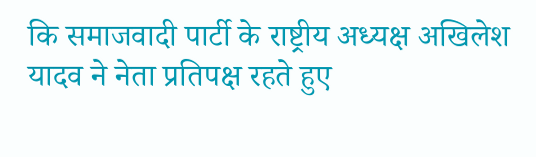कि समाजवादी पार्टी के राष्ट्रीय अध्यक्ष अखिलेश यादव ने नेता प्रतिपक्ष रहते हुए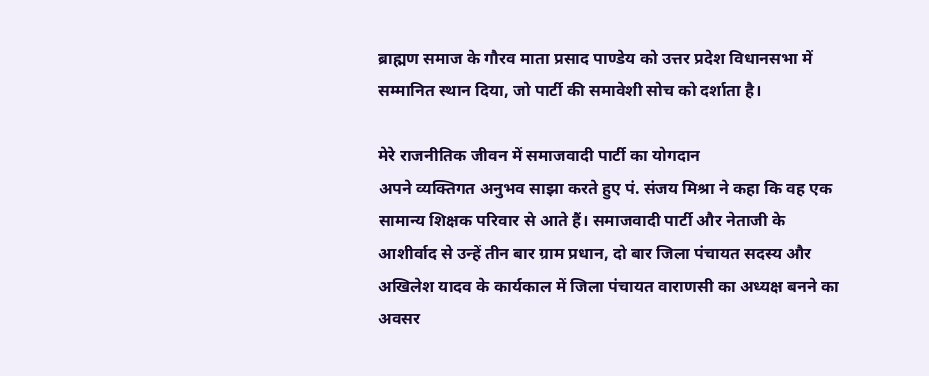ब्राह्मण समाज के गौरव माता प्रसाद पाण्डेय को उत्तर प्रदेश विधानसभा में सम्मानित स्थान दिया, जो पार्टी की समावेशी सोच को दर्शाता है।

मेरे राजनीतिक जीवन में समाजवादी पार्टी का योगदान
अपने व्यक्तिगत अनुभव साझा करते हुए पं. संजय मिश्रा ने कहा कि वह एक सामान्य शिक्षक परिवार से आते हैं। समाजवादी पार्टी और नेताजी के आशीर्वाद से उन्हें तीन बार ग्राम प्रधान, दो बार जिला पंचायत सदस्य और अखिलेश यादव के कार्यकाल में जिला पंचायत वाराणसी का अध्यक्ष बनने का अवसर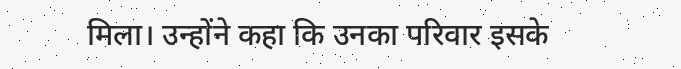मिला। उन्होंने कहा कि उनका परिवार इसके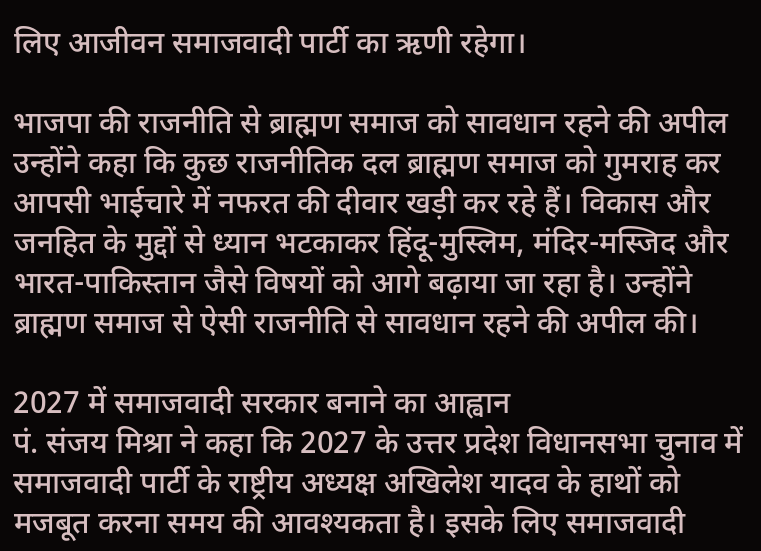लिए आजीवन समाजवादी पार्टी का ऋणी रहेगा।

भाजपा की राजनीति से ब्राह्मण समाज को सावधान रहने की अपील
उन्होंने कहा कि कुछ राजनीतिक दल ब्राह्मण समाज को गुमराह कर आपसी भाईचारे में नफरत की दीवार खड़ी कर रहे हैं। विकास और जनहित के मुद्दों से ध्यान भटकाकर हिंदू-मुस्लिम, मंदिर-मस्जिद और भारत-पाकिस्तान जैसे विषयों को आगे बढ़ाया जा रहा है। उन्होंने ब्राह्मण समाज से ऐसी राजनीति से सावधान रहने की अपील की।

2027 में समाजवादी सरकार बनाने का आह्वान
पं. संजय मिश्रा ने कहा कि 2027 के उत्तर प्रदेश विधानसभा चुनाव में समाजवादी पार्टी के राष्ट्रीय अध्यक्ष अखिलेश यादव के हाथों को मजबूत करना समय की आवश्यकता है। इसके लिए समाजवादी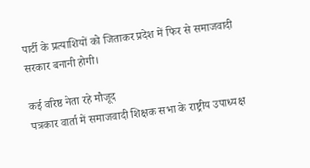पार्टी के प्रत्याशियों को जिताकर प्रदेश में फिर से समाजवादी सरकार बनानी होगी।

कई वरिष्ठ नेता रहे मौजूद
पत्रकार वार्ता में समाजवादी शिक्षक सभा के राष्ट्रीय उपाध्यक्ष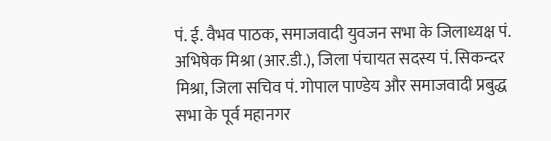पं. ई. वैभव पाठक, समाजवादी युवजन सभा के जिलाध्यक्ष पं. अभिषेक मिश्रा (आर.डी.), जिला पंचायत सदस्य पं. सिकन्दर मिश्रा, जिला सचिव पं. गोपाल पाण्डेय और समाजवादी प्रबुद्ध सभा के पूर्व महानगर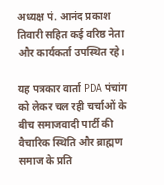अध्यक्ष पं. आनंद प्रकाश तिवारी सहित कई वरिष्ठ नेता और कार्यकर्ता उपस्थित रहे।

यह पत्रकार वार्ता PDA पंचांग को लेकर चल रही चर्चाओं के बीच समाजवादी पार्टी की वैचारिक स्थिति और ब्राह्मण समाज के प्रति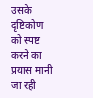उसके दृष्टिकोण को स्पष्ट करने का प्रयास मानी जा रही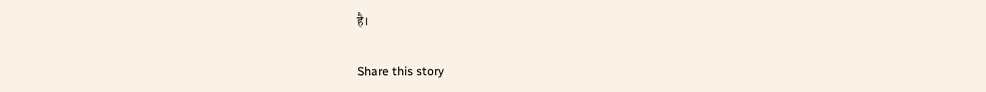है।

Share this story